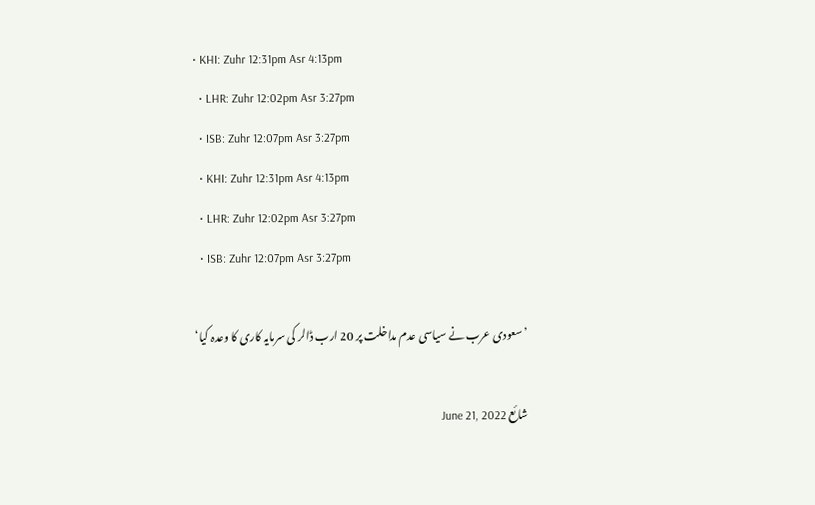• KHI: Zuhr 12:31pm Asr 4:13pm
  • LHR: Zuhr 12:02pm Asr 3:27pm
  • ISB: Zuhr 12:07pm Asr 3:27pm
  • KHI: Zuhr 12:31pm Asr 4:13pm
  • LHR: Zuhr 12:02pm Asr 3:27pm
  • ISB: Zuhr 12:07pm Asr 3:27pm

’سعودی عرب نے سیاسی عدم مداخلت پر 20 ارب ڈالر کی سرمایہ کاری کا وعدہ کیا‘

شائع June 21, 2022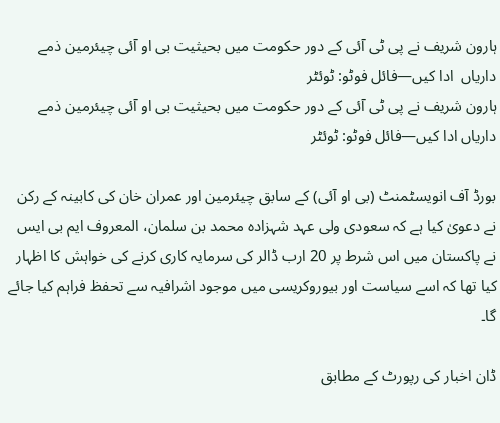ہارون شریف نے پی ٹی آئی کے دور حکومت میں بحیثیت بی او آئی چیئرمین ذمے داریاں  ادا کیں—فائل فوٹو: ٹوئٹر
ہارون شریف نے پی ٹی آئی کے دور حکومت میں بحیثیت بی او آئی چیئرمین ذمے داریاں ادا کیں—فائل فوٹو: ٹوئٹر

بورڈ آف انویسٹمنٹ (بی او آئی) کے سابق چیئرمین اور عمران خان کی کابینہ کے رکن نے دعویٰ کیا ہے کہ سعودی ولی عہد شہزادہ محمد بن سلمان، المعروف ایم بی ایس نے پاکستان میں اس شرط پر 20 ارب ڈالر کی سرمایہ کاری کرنے کی خواہش کا اظہار کیا تھا کہ اسے سیاست اور بیوروکریسی میں موجود اشرافیہ سے تحفظ فراہم کیا جائے گا۔

ڈان اخبار کی رپورٹ کے مطابق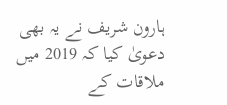ہارون شریف نے یہ بھی دعویٰ کیا کہ 2019 میں ملاقات کے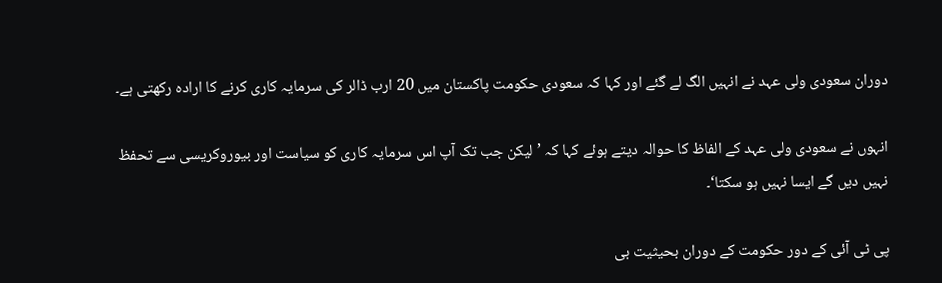دوران سعودی ولی عہد نے انہیں الگ لے گئے اور کہا کہ سعودی حکومت پاکستان میں 20 ارب ڈالر کی سرمایہ کاری کرنے کا ارادہ رکھتی ہے۔

انہوں نے سعودی ولی عہد کے الفاظ کا حوالہ دیتے ہوئے کہا کہ ’لیکن جب تک آپ اس سرمایہ کاری کو سیاست اور بیوروکریسی سے تحفظ نہیں دیں گے ایسا نہیں ہو سکتا‘۔

پی ٹی آئی کے دور حکومت کے دوران بحیثیت بی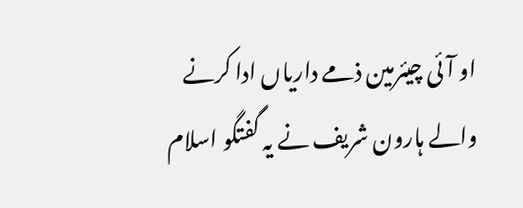او آئی چیئرمین ذمے داریاں ادا کرنے والے ہارون شریف نے یہ گفتگو اسلام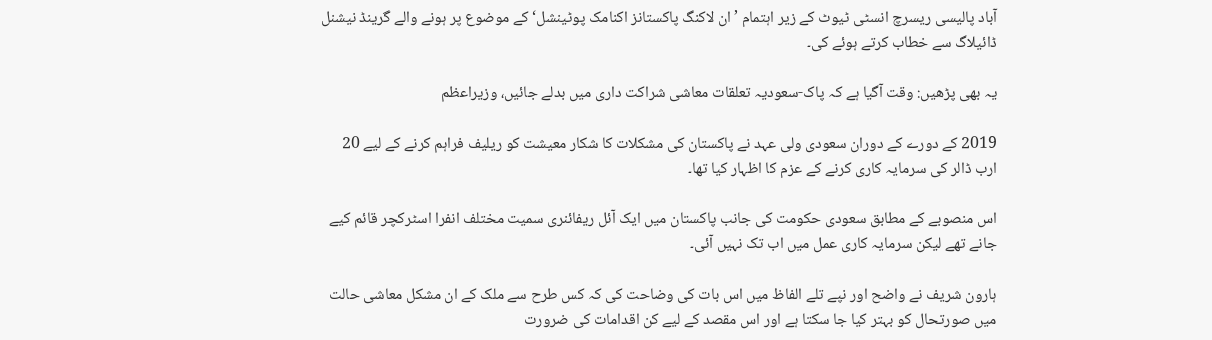آباد پالیسی ریسرچ انسٹی ٹیوٹ کے زیر اہتمام ’ان لاکنگ پاکستانز اکنامک پوٹینشل‘ کے موضوع پر ہونے والے گرینڈ نیشنل ڈائیلاگ سے خطاب کرتے ہوئے کی۔

یہ بھی پڑھیں: وقت آگیا ہے کہ پاک-سعودیہ تعلقات معاشی شراکت داری میں بدلے جائیں، وزیراعظم

2019 کے دورے کے دوران سعودی ولی عہد نے پاکستان کی مشکلات کا شکار معیشت کو ریلیف فراہم کرنے کے لیے 20 ارب ڈالر کی سرمایہ کاری کرنے کے عزم کا اظہار کیا تھا۔

اس منصوبے کے مطابق سعودی حکومت کی جانب پاکستان میں ایک آئل ریفائنری سمیت مختلف انفرا اسٹرکچر قائم کیے جانے تھے لیکن سرمایہ کاری عمل میں اب تک نہیں آئی۔

ہارون شریف نے واضح اور نپے تلے الفاظ میں اس بات کی وضاحت کی کہ کس طرح سے ملک کے ان مشکل معاشی حالت میں صورتحال کو بہتر کیا جا سکتا ہے اور اس مقصد کے لیے کن اقدامات کی ضرورت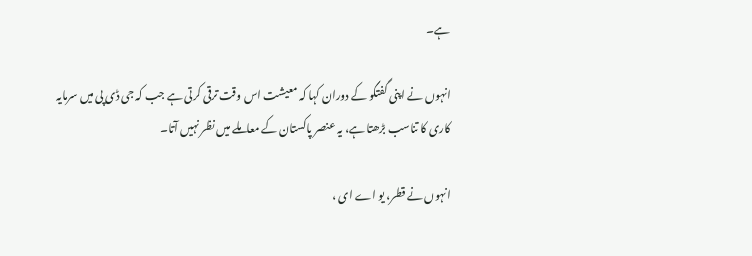ہے۔

انہوں نے اپنی گفتگو کے دوران کہا کہ معیشت اس وقت ترقی کرتی ہے جب کہ جی ڈی پی میں سرمایہ کاری کا تناسب بڑھتا ہے، یہ عنصر پاکستان کے معاملے میں نظر نہیں آتا۔

انہوں نے قطر، یو اے ای ،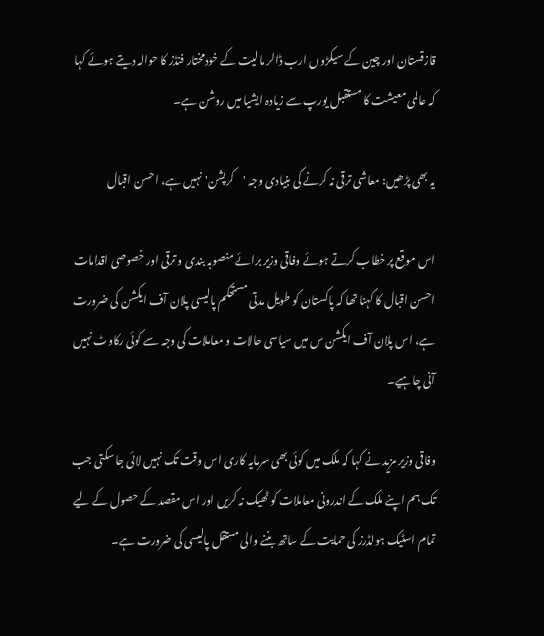قازقستان اور چین کے سیکڑوں ارب ڈالر مالیت کے خودمختار فنڈز کا حوالہ دیتے ہوئے کہا کہ عالمی معیشت کا مستقبل یورپ سے زیادہ ایشیا میں روشن ہے۔

یہ بھی پڑھیں: معاشی ترقی نہ کرنے کی بنیادی وجہ 'کرپشن' نہیں ہے، احسن اقبال

اس موقع پر خطاب کرتے ہوئے وفاقی وزیر برائے منصوبہ بندی و ترقی اور خصوصی اقدامات احسن اقبال کا کہنا تھا کہ پاکستان کو طویل مدتی مستحکم پالیسی پلان آف ایکشن کی ضرورت ہے، اس پلان آف ایکشن س میں سیاسی حالات و معاملات کی وجہ سے کوئی رکاوٹ نہیں آنی چاہیے۔

وفاقی وزیر مزید نے کہا کہ ملک میں کوئی بھی سرمایہ کاری اس وقت تک نہیں لائی جا سکتی جب تک ہم اپنے ملک کے اندرونی معاملات کو ٹھیک نہ کریں اور اس مقصد کے حصول کے لیے تمام اسٹیک ہولڈرز کی حمایت کے ساتھ بننے والی مستقل پالیسی کی ضرورت ہے۔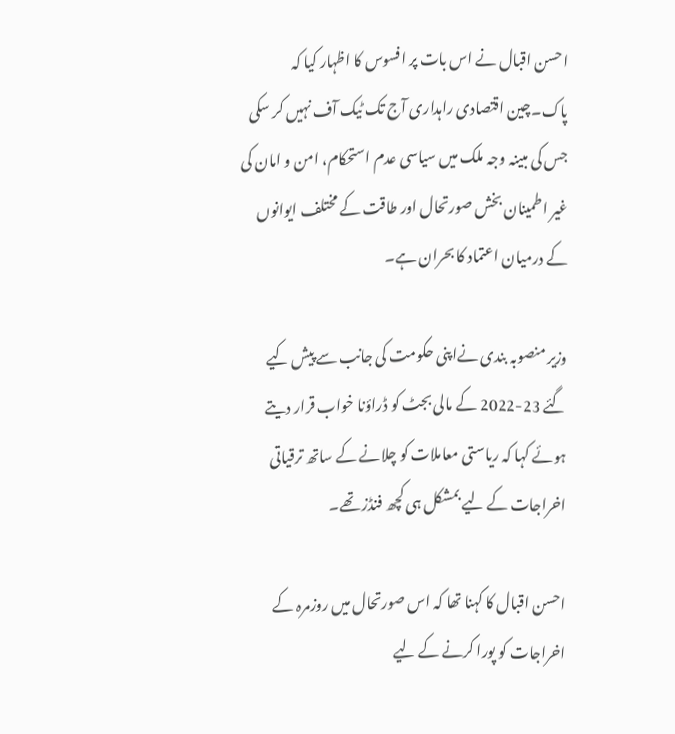احسن اقبال نے اس بات پر افسوس کا اظہار کیا کہ پاک۔چین اقتصادی راہداری آج تک ٹیک آف نہیں کر سکی جس کی مبینہ وجہ ملک میں سیاسی عدم استحکام، امن و امان کی غیر اطمینان بخش صورتحال اور طاقت کے مختلف ایوانوں کے درمیان اعتماد کا بحران ہے۔

وزیر منصوبہ بندی نےاپنی حکومت کی جانب سے پیش کیے گئے 23-2022 کے مالی بجٹ کو ڈراؤنا خواب قرار دیتے ہوئے کہا کہ ریاستی معاملات کو چلانے کے ساتھ ترقیاتی اخراجات کے لیے بمشکل ہی کچھ فنڈز تھے۔

احسن اقبال کا کہنا تھا کہ اس صورتحال میں روزمرہ کے اخراجات کو پورا کرنے کے لیے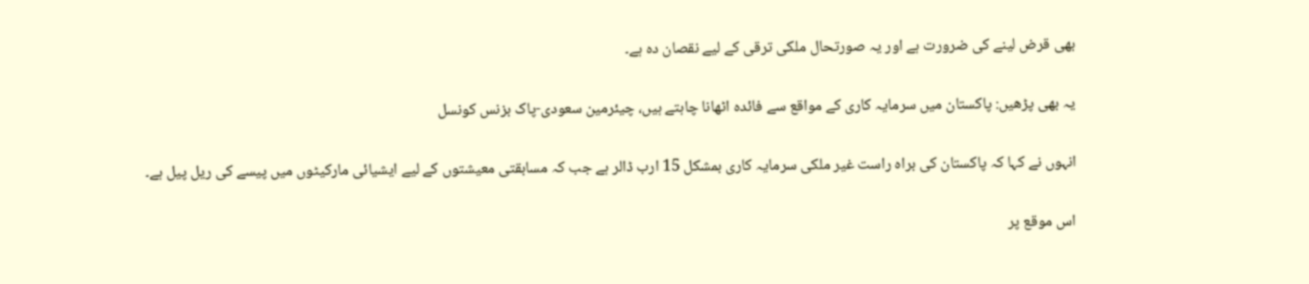بھی قرض لینے کی ضرورت ہے اور یہ صورتحال ملکی ترقی کے لیے نقصان دہ ہے۔

یہ بھی پڑھیں: پاکستان میں سرمایہ کاری کے مواقع سے فائدہ اٹھانا چاہتے ہیں، چیئرمین سعودی-پاک بزنس کونسل

انہوں نے کہا کہ پاکستان کی براہ راست غیر ملکی سرمایہ کاری بمشکل 15 ارب ڈالر ہے جب کہ مسابقتی معیشتوں کے لیے ایشیائی مارکیٹوں میں پیسے کی ریل پیل ہے۔

اس موقع پر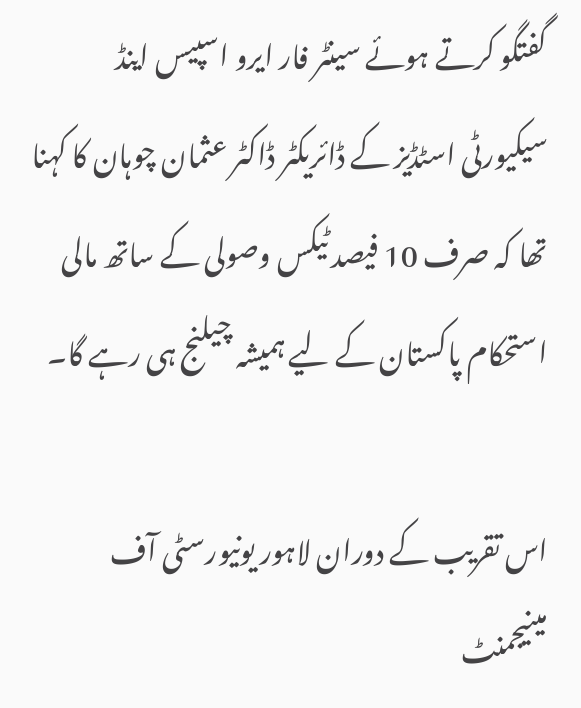گفتگو کرتے ہوئے سینٹر فار ایرو اسپیس اینڈ سیکیورٹی اسٹڈیز کے ڈائریکٹر ڈاکٹر عثمان چوہان کا کہنا تھا کہ صرف 10 فیصد ٹیکس وصولی کے ساتھ مالی استحکام پاکستان کے لیے ہمیشہ چیلنج ہی رہے گا۔

اس تقریب کے دوران لاہور یونیورسٹی آف مینیجمنٹ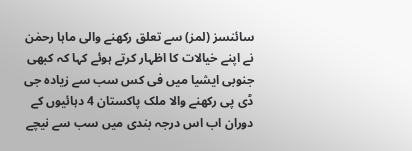سائنسز (لمز) سے تعلق رکھنے والی ماہا رحمٰن نے اپنے خیالات کا اظہار کرتے ہوئے کہا کہ کبھی جنوبی ایشیا میں فی کس سب سے زیادہ جی ڈی پی رکھنے والا ملک پاکستان 4 دہائیوں کے دوران اب اس درجہ بندی میں سب سے نیچے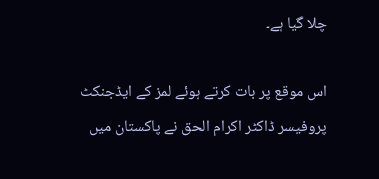چلا گیا ہے۔

اس موقع پر بات کرتے ہوئے لمز کے ایڈجنکٹ پروفیسر ڈاکٹر اکرام الحق نے پاکستان میں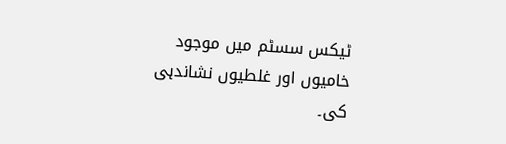ٹیکس سسٹم میں موجود خامیوں اور غلطیوں نشاندہی کی۔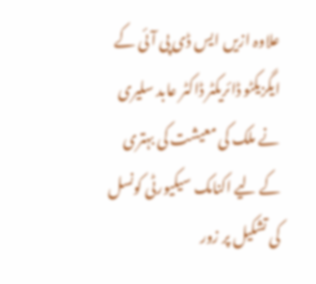علاوہ ازیں ایس ڈی پی آئی کے ایگزیکٹو ڈائریکٹر ڈاکٹر عابد سلیری نے ملک کی معیشت کی بہتری کے لیے اکنامک سیکیورٹی کونسل کی تشکیل پر زور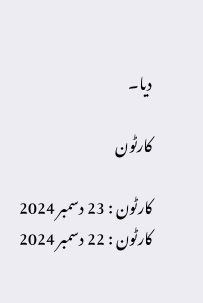دیا۔

کارٹون

کارٹون : 23 دسمبر 2024
کارٹون : 22 دسمبر 2024